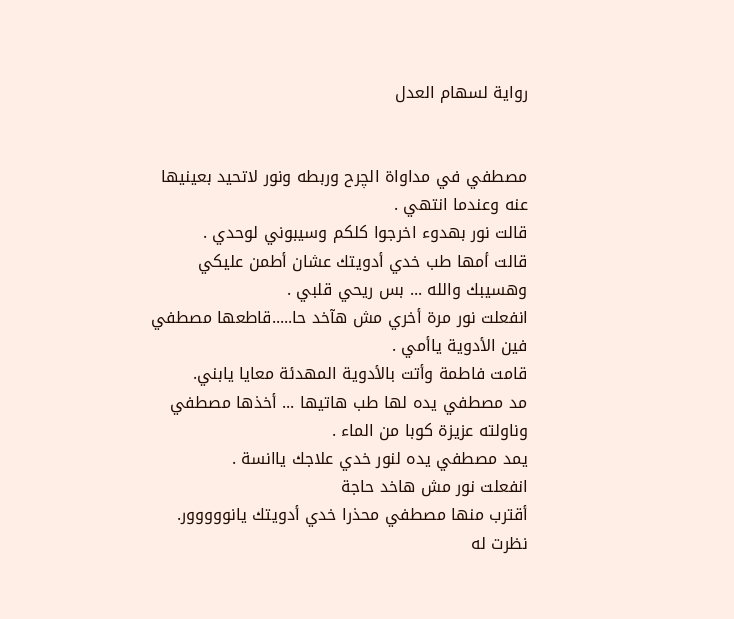رواية لسهام العدل


مصطفي في مداواة الچرح وربطه ونور لاتحيد بعينيها عنه وعندما انتهي .
قالت نور بهدوء اخرجوا كلكم وسيبوني لوحدي .
قالت أمها طب خدي أدويتك عشان أطمن عليكي وهسيبك والله ... بس ريحي قلبي .
انفعلت نور مرة أخري مش هآخد حا.....قاطعها مصطفي فين الأدوية ياأمي .
قامت فاطمة وأتت بالأدوية المهدئة معايا يابني.
مد مصطفي يده لها طب هاتيها ... أخذها مصطفي وناولته عزيزة كوبا من الماء .
يمد مصطفي يده لنور خدي علاجك ياانسة .
انفعلت نور مش هاخد حاجة
أقترب منها مصطفي محذرا خدي أدويتك يانووووور.
نظرت له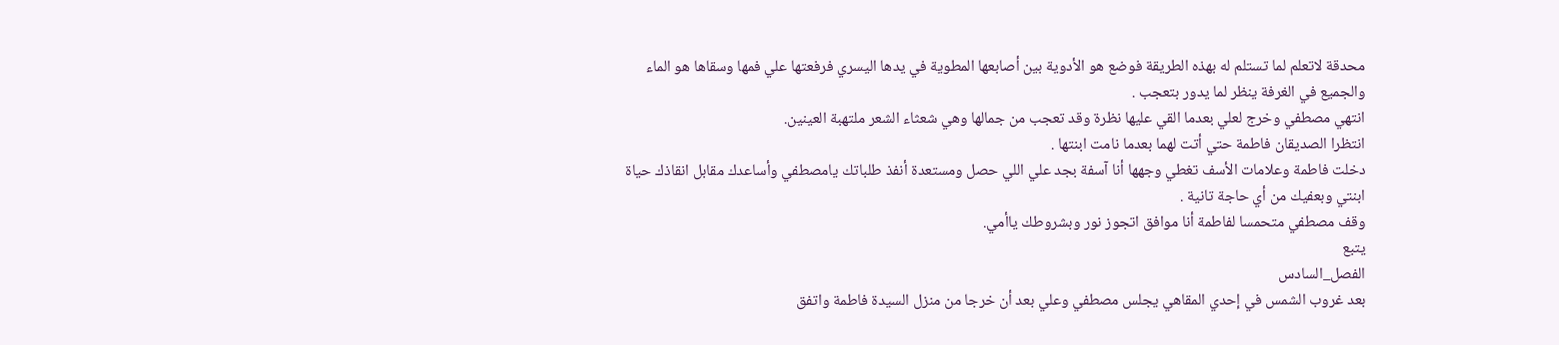محدقة لاتعلم لما تستلم له بهذه الطريقة فوضع هو الأدوية بين أصابعها المطوية في يدها اليسري فرفعتها علي فمها وسقاها هو الماء والجميع في الغرفة ينظر لما يدور بتعجب .
انتهي مصطفي وخرج لعلي بعدما القي عليها نظرة وقد تعجب من جمالها وهي شعثاء الشعر ملتهبة العينين.
انتظرا الصديقان فاطمة حتي أتت لهما بعدما نامت ابنتها .
دخلت فاطمة وعلامات الأسف تغطي وجهها أنا آسفة بجد علي اللي حصل ومستعدة أنفذ طلباتك يامصطفي وأساعدك مقابل انقاذك حياة ابنتي وبعفيك من أي حاجة تانية .
وقف مصطفي متحمسا لفاطمة أنا موافق اتجوز نور وبشروطك ياأمي.
يتبع
الفصل_السادس
بعد غروب الشمس في إحدي المقاهي يجلس مصطفي وعلي بعد أن خرجا من منزل السيدة فاطمة واتفق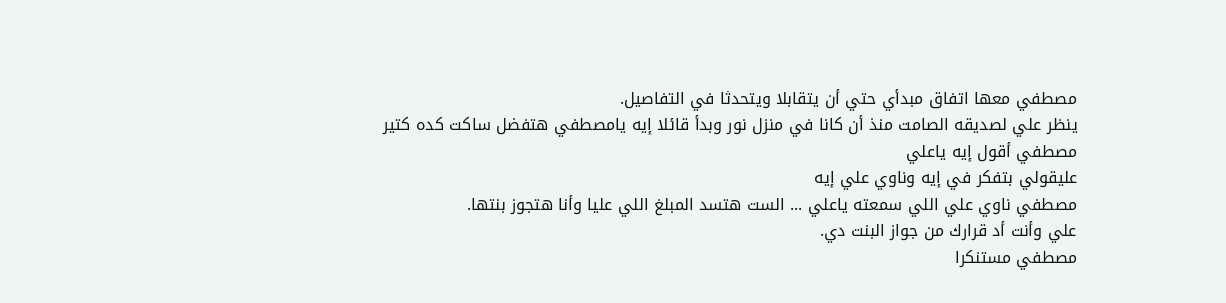مصطفي معها اتفاق مبدأي حتي أن يتقابلا ويتحدثا في التفاصيل.
ينظر علي لصديقه الصامت منذ أن كانا في منزل نور وبدأ قائلا إيه يامصطفي هتفضل ساكت كده كتير
مصطفي أقول إيه ياعلي
عليقولي بتفكر في إيه وناوي علي إيه
مصطفي ناوي علي اللي سمعته ياعلي ... الست هتسد المبلغ اللي عليا وأنا هتجوز بنتها.
علي وأنت أد قرارك من جواز البنت دي.
مصطفي مستنكرا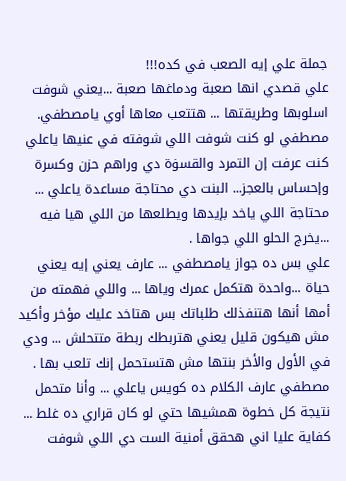جملة علي إيه الصعب في كده!!!
علي قصدي انها صعبة ودماغها صعبة ...يعني شوفت اسلوبها وطريقتها ... هتتعب معاها أوي يامصطفي.
مصطفي لو كنت شوفت اللي شوفته في عنيها ياعلي كنت عرفت إن التمرد والقسۏة دي وراهم حزن وكسرة وإحساس بالعجز... البنت دي محتاجة مساعدة ياعلي ... محتاجة اللي ياخد بإيدها ويطلعها من اللي هيا فيه ...يخرج الحلو اللي جواها .
علي بس ده جواز يامصطفي ... عارف يعني إيه يعني حياة ...واحدة هتكمل عمرك وياها ... واللي فهمته من أمها أنها هتنفذلك طلباتك بس هتاخد عليك مؤخر وأكيد مش هيكون قليل يعني هتربطك ربطة متتحلش ... ودي في الأول والأخر بنتها مش هتستحمل إنك تلعب بها .
مصطفي عارف الكلام ده كويس ياعلي ... وأنا متحمل نتيجة كل خطوة همشيها حتي لو كان قراري ده غلط ... كفاية عليا اني هحقق أمنية الست دي اللي شوفت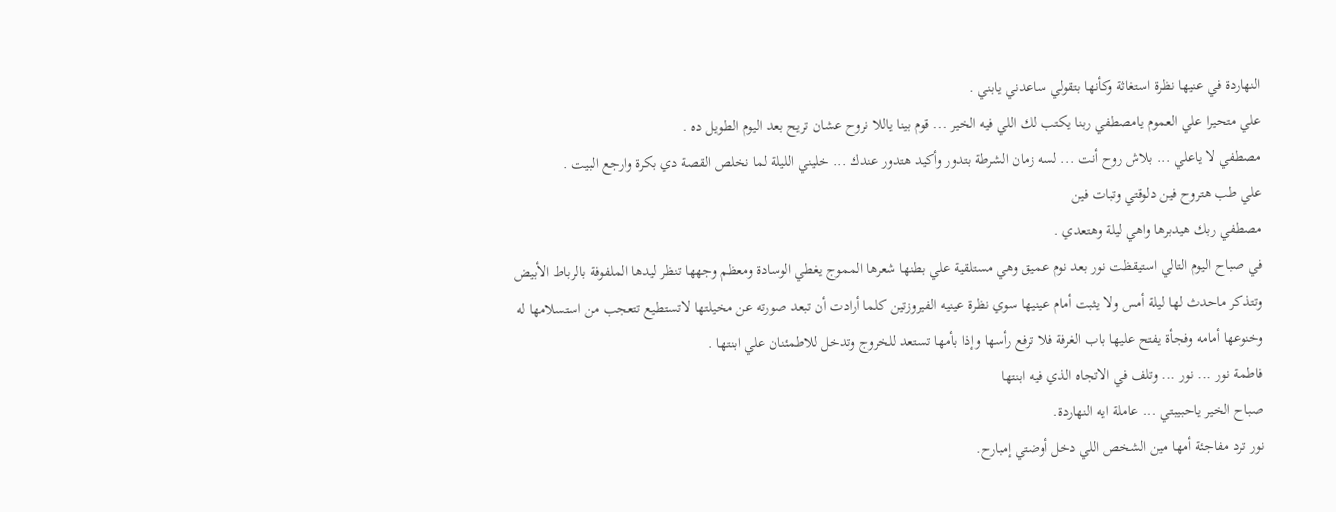النهاردة في عنيها نظرة استغاثة وكأنها بتقولي ساعدني يابني .
علي متحيرا علي العموم يامصطفي ربنا يكتب لك اللي فيه الخير ... قوم بينا ياللا نروح عشان تريح بعد اليوم الطويل ده .
مصطفي لا ياعلي ... بلاش روح أنت ... لسه زمان الشرطة بتدور وأكيد هتدور عندك ... خليني الليلة لما نخلص القصة دي بكرة وارجع البيت .
علي طب هتروح فين دلوقتي وتبات فين
مصطفي ربك هيدبرها واهي ليلة وهتعدي .
في صباح اليوم التالي استيقظت نور بعد نوم عميق وهي مستلقية علي بطنها شعرها المموج يغطي الوسادة ومعظم وجهها تنظر ليدها الملفوفة بالرباط الأبيض وتتذكر ماحدث لها ليلة أمس ولا يثبت أمام عينيها سوي نظرة عينيه الفيروزتين كلما أرادت أن تبعد صورته عن مخيلتها لاتستطيع تتعجب من استسلامها له وخنوعها أمامه وفجأة يفتح عليها باب الغرفة فلا ترفع رأسها وإذا بأمها تستعد للخروج وتدخل للاطمئنان علي ابنتها .
فاطمة نور ... نور ... وتلف في الاتجاه الذي فيه ابنتها
صباح الخير ياحبيبتي ... عاملة ايه النهاردة.
نور ترد مفاجئة أمها مين الشخص اللي دخل أوضتي إمبارح.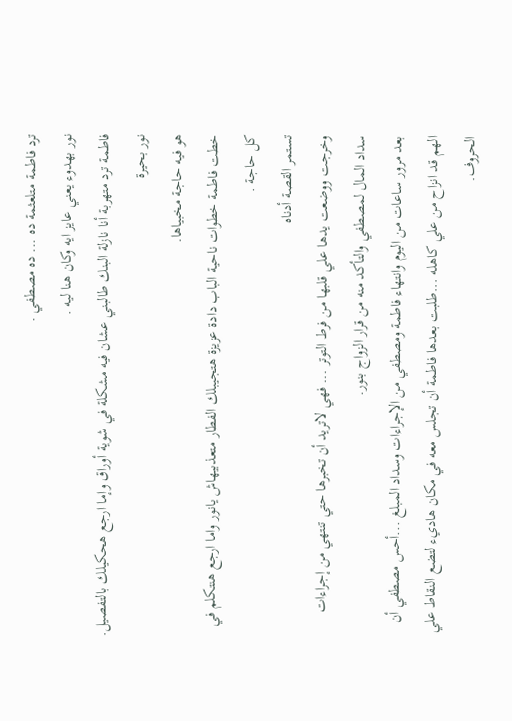ترد فاطمة متلعثمة ده ... ده مصطفي .
نور بهدوء يعني عايز ايه وكان هنا ليه .
فاطمة ترد متهربة أنا نازلة البنك طالبني عشان فيه مشكلة في شوية أوراق وإما ارجع هحكيلك بالتفصيل.
نور بحيرة
هو فيه حاجة مخبياها.
خطت فاطمة خطوات ناحية الباب دادة عزيزة هتجيبلك الفطار متعذبيهاش يانور واما ارجع هنتكلم في كل حاجة .
تستمر القصة أدناه
وخرجت ووضعت يدها علي قلبها من فرط التوتر ... فهي لاتريد أن تخبرها حتي تنتهي من إجراءات سداد المال لمصطفي والتأكد منه من قرار الزواج بنور.
بعد مرور ساعات من اليوم وانتهاء فاطمة ومصطفي من الإجراءات وسداد المبلغ ...أحس مصطفي أن الهم قد انزاح من علي كاهله ...طلبت بعدها فاطمة أن تجلس معه في مكان هاديء لتضع النقاط علي الحروف.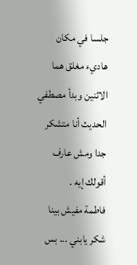جلسا في مكان هاديء مغلق هما الاثنين وبدأ مصطفي الحديث أنا متشكر جدا ومش عارف أقولك إيه .
فاطمة مفيش بينا شكر يابني ... بس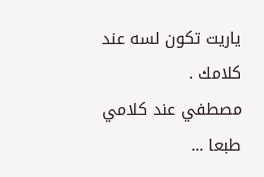ياريت تكون لسه عند كلامك .
مصطفي عند كلامي طبعا ...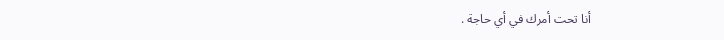أنا تحت أمرك في أي حاجة .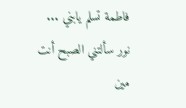فاطمة تسلم يابني ... نور سألتني الصبح أنت مين